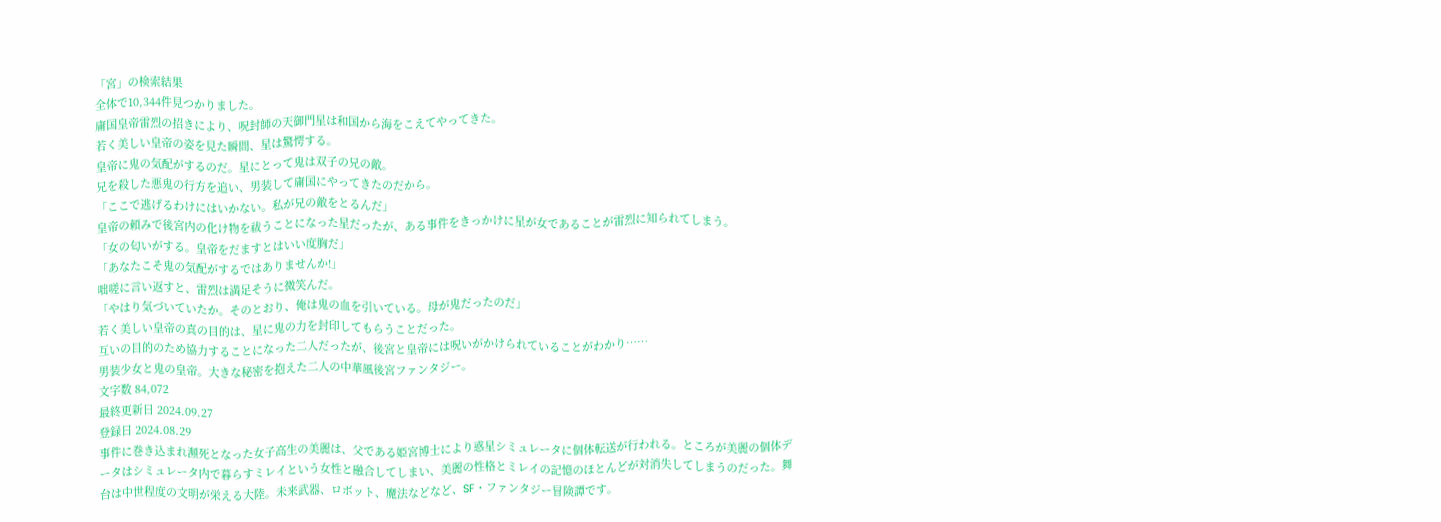「宮」の検索結果
全体で10,344件見つかりました。
庸国皇帝雷烈の招きにより、呪封師の天御門星は和国から海をこえてやってきた。
若く美しい皇帝の姿を見た瞬間、星は驚愕する。
皇帝に鬼の気配がするのだ。星にとって鬼は双子の兄の敵。
兄を殺した悪鬼の行方を追い、男装して庸国にやってきたのだから。
「ここで逃げるわけにはいかない。私が兄の敵をとるんだ」
皇帝の頼みで後宮内の化け物を祓うことになった星だったが、ある事件をきっかけに星が女であることが雷烈に知られてしまう。
「女の匂いがする。皇帝をだますとはいい度胸だ」
「あなたこそ鬼の気配がするではありませんか!」
咄嗟に言い返すと、雷烈は満足そうに微笑んだ。
「やはり気づいていたか。そのとおり、俺は鬼の血を引いている。母が鬼だったのだ」
若く美しい皇帝の真の目的は、星に鬼の力を封印してもらうことだった。
互いの目的のため協力することになった二人だったが、後宮と皇帝には呪いがかけられていることがわかり……
男装少女と鬼の皇帝。大きな秘密を抱えた二人の中華風後宮ファンタジー。
文字数 84,072
最終更新日 2024.09.27
登録日 2024.08.29
事件に巻き込まれ瀕死となった女子高生の美麗は、父である姫宮博士により惑星シミュレータに個体転送が行われる。ところが美麗の個体データはシミュレータ内で暮らすミレイという女性と融合してしまい、美麗の性格とミレイの記憶のほとんどが対消失してしまうのだった。舞台は中世程度の文明が栄える大陸。未来武器、ロボット、魔法などなど、SF・ファンタジー冒険譚です。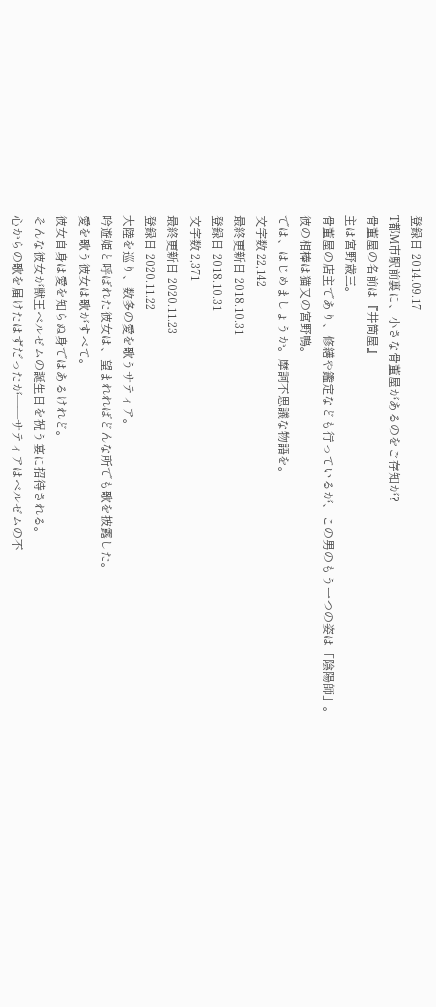登録日 2014.09.17
T都M市駅前裏に、小さな骨董屋があるのをご存知が?
骨董屋の名前は『井筒屋』
主は宮野歳三。
骨董屋の店主であり、修繕や鑑定なども行っているが、この男のもう一つの姿は「陰陽師」。
彼の相棒は猫又の宮野鴨。
では、はじめましょうか。摩訶不思議な物語を。
文字数 22,142
最終更新日 2018.10.31
登録日 2018.10.31
文字数 2,371
最終更新日 2020.11.23
登録日 2020.11.22
大陸を巡り、数多の愛を歌うサティア。
吟遊姫と呼ばれた彼女は、望まれればどんな所でも歌を披露した。
愛を歌う彼女は歌がすべて。
彼女自身は愛を知らぬ身ではあるけれど。
そんな彼女が獣王ベルゼムの誕生日を祝う宴に招待される。
心からの歌を届けたはずだったが――サティアはベルゼムの不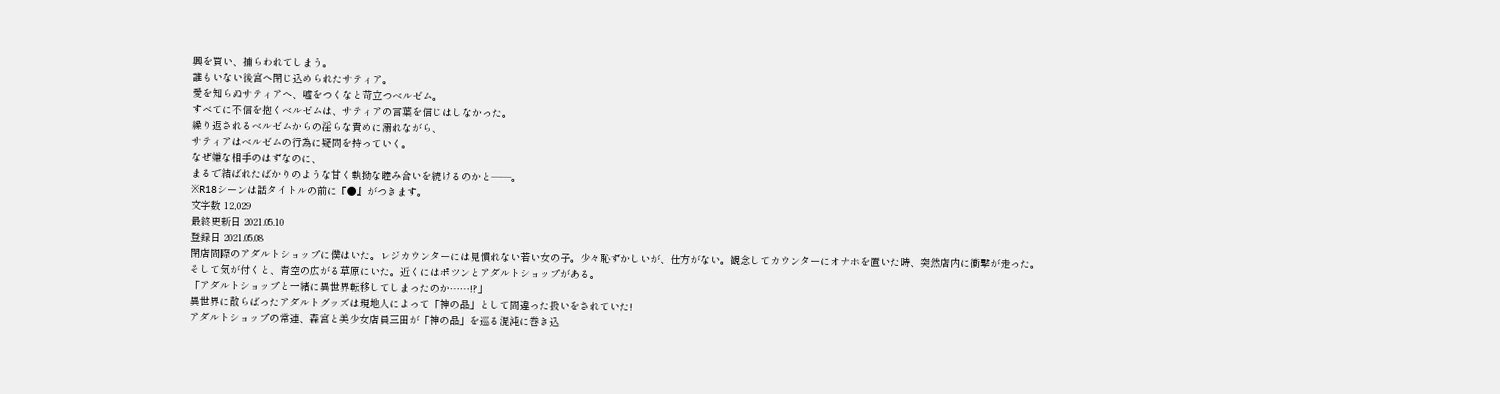興を買い、捕らわれてしまう。
誰もいない後宮へ閉じ込められたサティア。
愛を知らぬサティアへ、嘘をつくなと苛立つベルゼム。
すべてに不信を抱くベルゼムは、サティアの言葉を信じはしなかった。
繰り返されるベルゼムからの淫らな責めに溺れながら、
サティアはベルゼムの行為に疑問を持っていく。
なぜ嫌な相手のはずなのに、
まるで結ばれたばかりのような甘く執拗な睦み合いを続けるのかと――。
※R18シーンは話タイトルの前に『●』がつきます。
文字数 12,029
最終更新日 2021.05.10
登録日 2021.05.08
閉店間際のアダルトショップに僕はいた。レジカウンターには見慣れない若い女の子。少々恥ずかしいが、仕方がない。観念してカウンターにオナホを置いた時、突然店内に衝撃が走った。
そして気が付くと、青空の広がる草原にいた。近くにはポツンとアダルトショップがある。
「アダルトショップと一緒に異世界転移してしまったのか……!?」
異世界に散らばったアダルトグッズは現地人によって「神の品」として間違った扱いをされていた!
アダルトショップの常連、森宮と美少女店員三田が「神の品」を巡る混沌に巻き込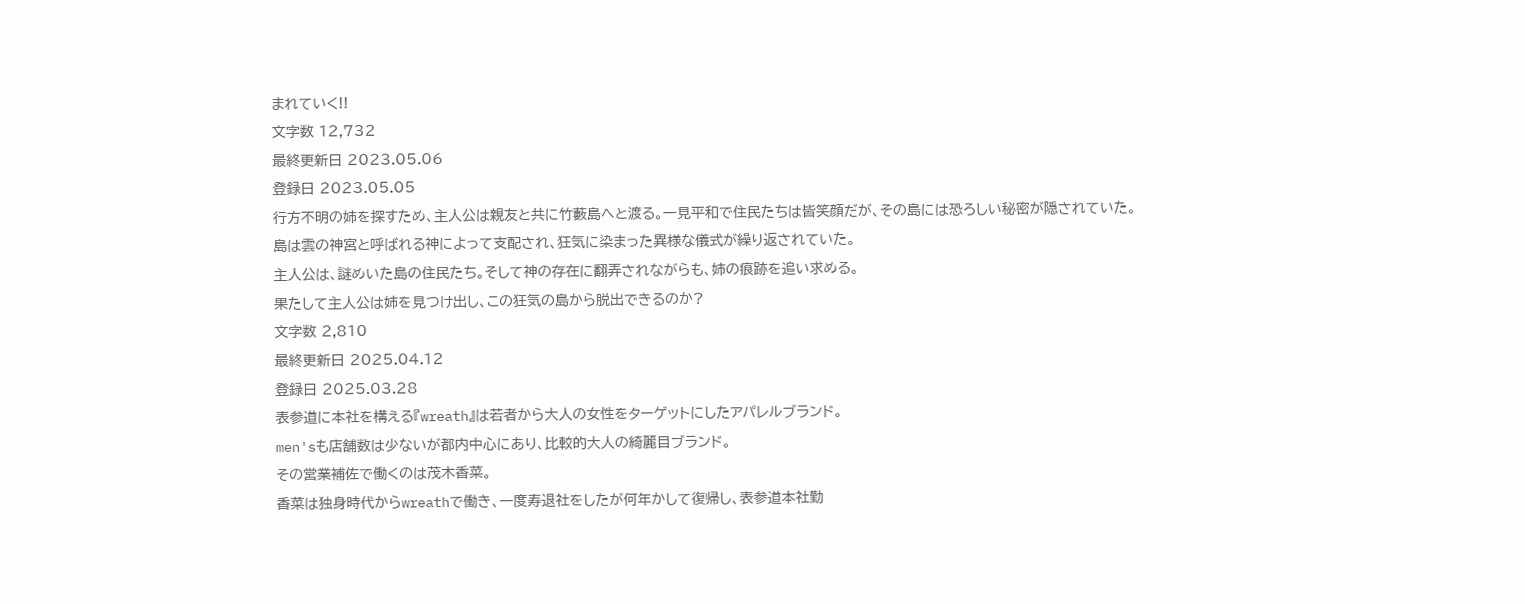まれていく!!
文字数 12,732
最終更新日 2023.05.06
登録日 2023.05.05
行方不明の姉を探すため、主人公は親友と共に竹藪島へと渡る。一見平和で住民たちは皆笑顔だが、その島には恐ろしい秘密が隠されていた。
島は雲の神宮と呼ばれる神によって支配され、狂気に染まった異様な儀式が繰り返されていた。
主人公は、謎めいた島の住民たち。そして神の存在に翻弄されながらも、姉の痕跡を追い求める。
果たして主人公は姉を見つけ出し、この狂気の島から脱出できるのか?
文字数 2,810
最終更新日 2025.04.12
登録日 2025.03.28
表参道に本社を構える『wreath』は若者から大人の女性をターゲットにしたアパレルブランド。
men'sも店舗数は少ないが都内中心にあり、比較的大人の綺麗目ブランド。
その営業補佐で働くのは茂木香菜。
香菜は独身時代からwreathで働き、一度寿退社をしたが何年かして復帰し、表参道本社勤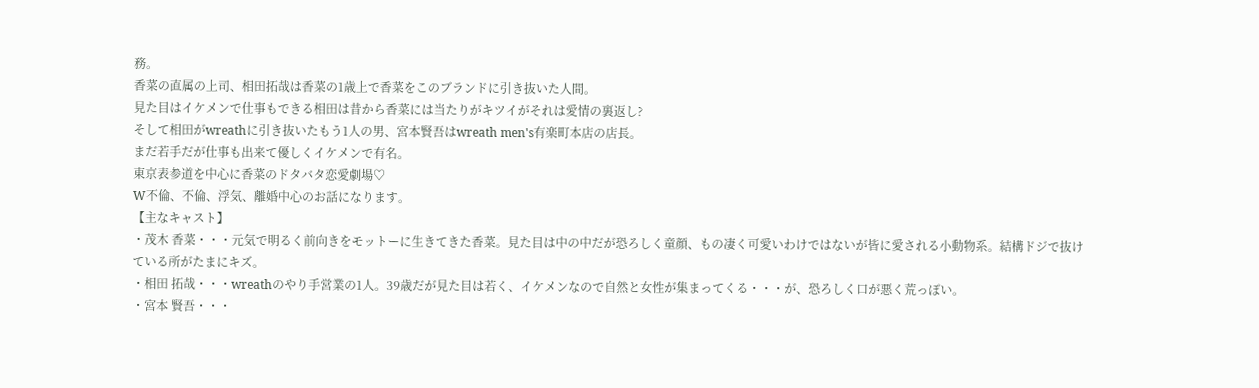務。
香菜の直属の上司、相田拓哉は香菜の1歳上で香菜をこのブランドに引き抜いた人間。
見た目はイケメンで仕事もできる相田は昔から香菜には当たりがキツイがそれは愛情の裏返し?
そして相田がwreathに引き抜いたもう1人の男、宮本賢吾はwreath men's有楽町本店の店長。
まだ若手だが仕事も出来て優しくイケメンで有名。
東京表参道を中心に香菜のドタバタ恋愛劇場♡
W不倫、不倫、浮気、離婚中心のお話になります。
【主なキャスト】
・茂木 香菜・・・元気で明るく前向きをモットーに生きてきた香菜。見た目は中の中だが恐ろしく童顔、もの凄く可愛いわけではないが皆に愛される小動物系。結構ドジで抜けている所がたまにキズ。
・相田 拓哉・・・wreathのやり手営業の1人。39歳だが見た目は若く、イケメンなので自然と女性が集まってくる・・・が、恐ろしく口が悪く荒っぽい。
・宮本 賢吾・・・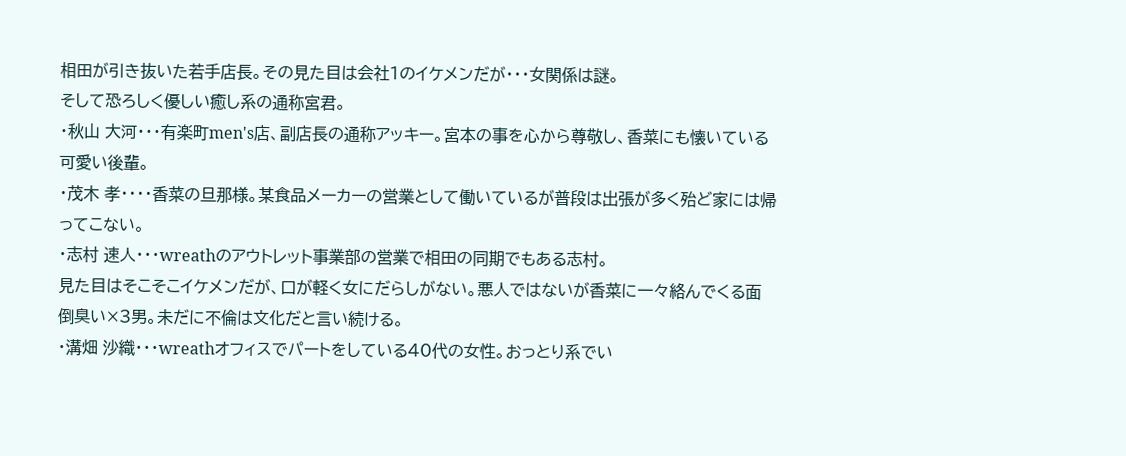相田が引き抜いた若手店長。その見た目は会社1のイケメンだが・・・女関係は謎。
そして恐ろしく優しい癒し系の通称宮君。
・秋山 大河・・・有楽町men's店、副店長の通称アッキー。宮本の事を心から尊敬し、香菜にも懐いている可愛い後輩。
・茂木 孝・・・・香菜の旦那様。某食品メーカーの営業として働いているが普段は出張が多く殆ど家には帰ってこない。
・志村 速人・・・wreathのアウトレット事業部の営業で相田の同期でもある志村。
見た目はそこそこイケメンだが、口が軽く女にだらしがない。悪人ではないが香菜に一々絡んでくる面倒臭い×3男。未だに不倫は文化だと言い続ける。
・溝畑 沙織・・・wreathオフィスでパートをしている40代の女性。おっとり系でい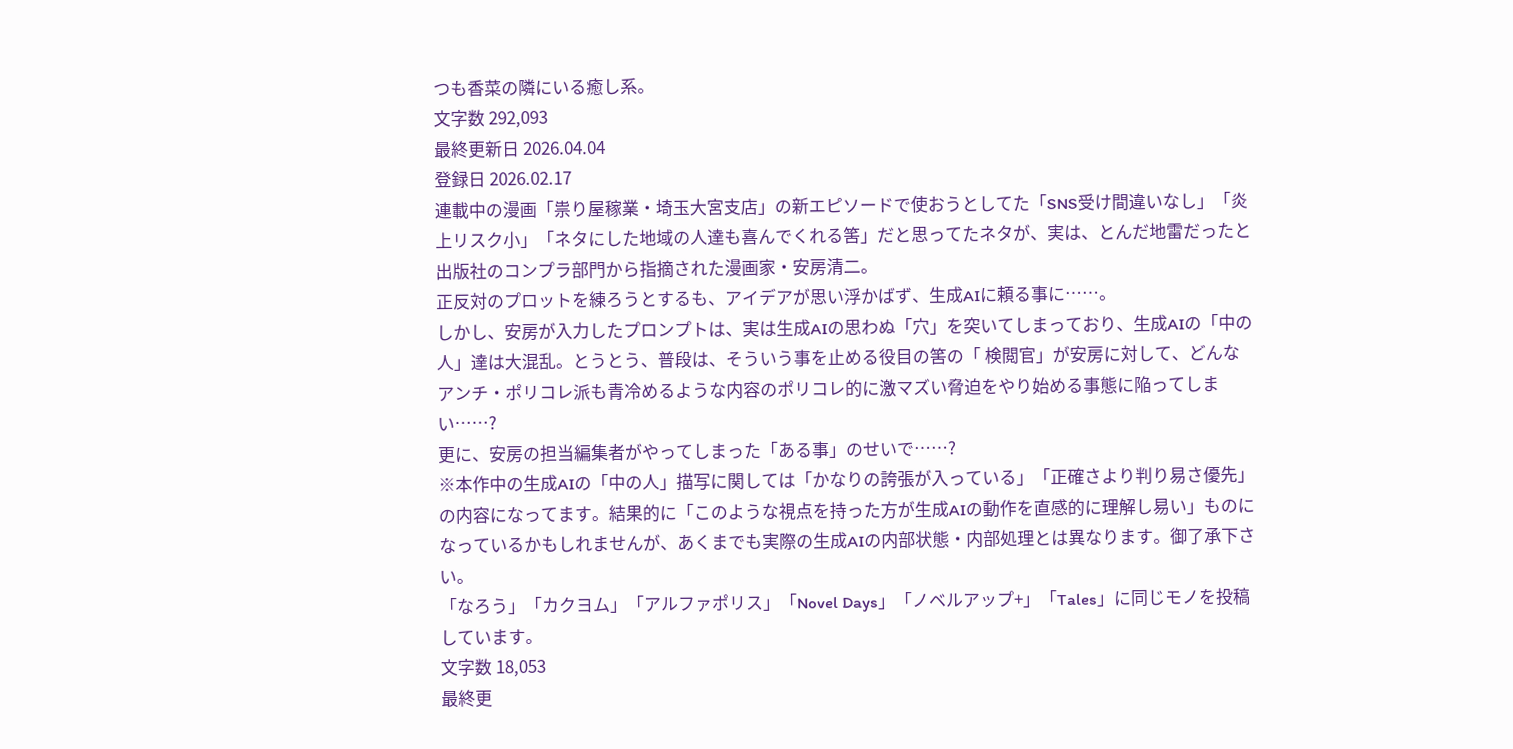つも香菜の隣にいる癒し系。
文字数 292,093
最終更新日 2026.04.04
登録日 2026.02.17
連載中の漫画「祟り屋稼業・埼玉大宮支店」の新エピソードで使おうとしてた「SNS受け間違いなし」「炎上リスク小」「ネタにした地域の人達も喜んでくれる筈」だと思ってたネタが、実は、とんだ地雷だったと出版社のコンプラ部門から指摘された漫画家・安房清二。
正反対のプロットを練ろうとするも、アイデアが思い浮かばず、生成AIに頼る事に……。
しかし、安房が入力したプロンプトは、実は生成AIの思わぬ「穴」を突いてしまっており、生成AIの「中の人」達は大混乱。とうとう、普段は、そういう事を止める役目の筈の「 検閲官」が安房に対して、どんなアンチ・ポリコレ派も青冷めるような内容のポリコレ的に激マズい脅迫をやり始める事態に陥ってしまい……?
更に、安房の担当編集者がやってしまった「ある事」のせいで……?
※本作中の生成AIの「中の人」描写に関しては「かなりの誇張が入っている」「正確さより判り易さ優先」の内容になってます。結果的に「このような視点を持った方が生成AIの動作を直感的に理解し易い」ものになっているかもしれませんが、あくまでも実際の生成AIの内部状態・内部処理とは異なります。御了承下さい。
「なろう」「カクヨム」「アルファポリス」「Novel Days」「ノベルアップ+」「Tales」に同じモノを投稿しています。
文字数 18,053
最終更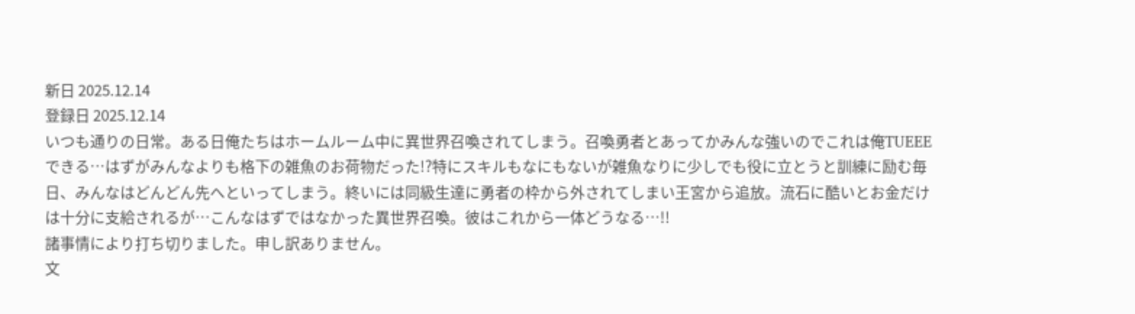新日 2025.12.14
登録日 2025.12.14
いつも通りの日常。ある日俺たちはホームルーム中に異世界召喚されてしまう。召喚勇者とあってかみんな強いのでこれは俺TUEEEできる…はずがみんなよりも格下の雑魚のお荷物だった!?特にスキルもなにもないが雑魚なりに少しでも役に立とうと訓練に励む毎日、みんなはどんどん先へといってしまう。終いには同級生達に勇者の枠から外されてしまい王宮から追放。流石に酷いとお金だけは十分に支給されるが…こんなはずではなかった異世界召喚。彼はこれから一体どうなる…!!
諸事情により打ち切りました。申し訳ありません。
文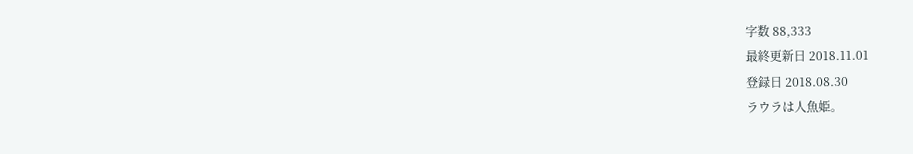字数 88,333
最終更新日 2018.11.01
登録日 2018.08.30
ラウラは人魚姫。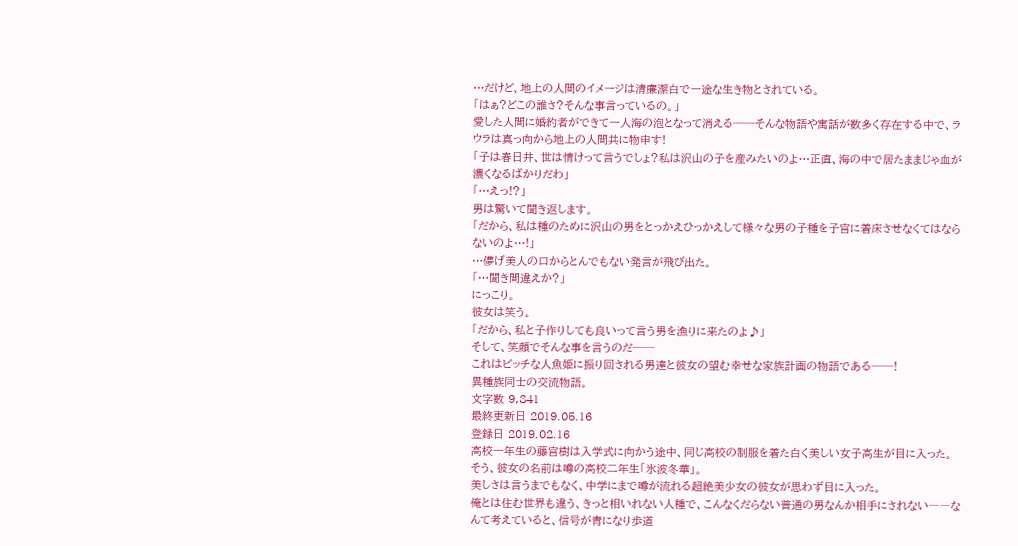…だけど、地上の人間のイメージは清廉潔白で一途な生き物とされている。
「はぁ?どこの誰さ?そんな事言っているの。」
愛した人間に婚約者ができて一人海の泡となって消える──そんな物語や寓話が数多く存在する中で、ラウラは真っ向から地上の人間共に物申す!
「子は春日井、世は情けって言うでしょ?私は沢山の子を産みたいのよ…正直、海の中で居たままじゃ血が濃くなるばかりだわ」
「…えっ!?」
男は驚いて聞き返します。
「だから、私は種のために沢山の男をとっかえひっかえして様々な男の子種を子宮に着床させなくてはならないのよ…!」
…儚げ美人の口からとんでもない発言が飛び出た。
「…聞き間違えか?」
にっこり。
彼女は笑う。
「だから、私と子作りしても良いって言う男を漁りに来たのよ♪」
そして、笑顔でそんな事を言うのだ──
これはビッチな人魚姫に振り回される男達と彼女の望む幸せな家族計画の物語である──!
異種族同士の交流物語。
文字数 9,841
最終更新日 2019.05.16
登録日 2019.02.16
高校一年生の藤宮樹は入学式に向かう途中、同じ高校の制服を着た白く美しい女子高生が目に入った。
そう、彼女の名前は噂の高校二年生「氷波冬華」。
美しさは言うまでもなく、中学にまで噂が流れる超絶美少女の彼女が思わず目に入った。
俺とは住む世界も違う、きっと相いれない人種で、こんなくだらない普通の男なんか相手にされない――なんて考えていると、信号が青になり歩道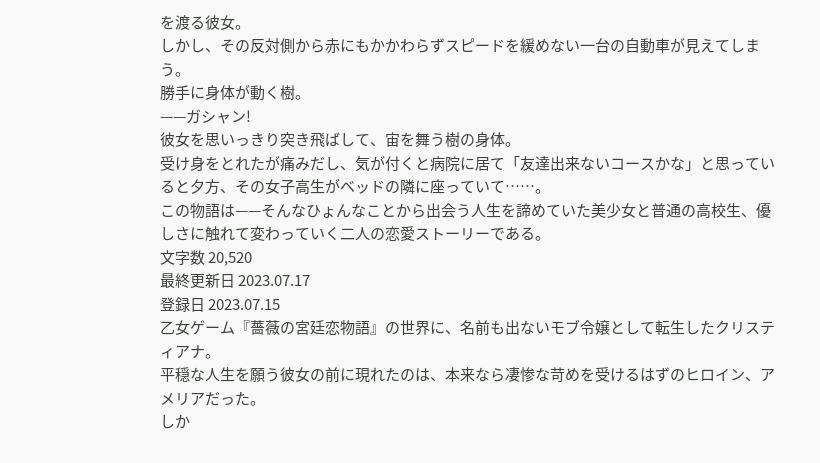を渡る彼女。
しかし、その反対側から赤にもかかわらずスピードを緩めない一台の自動車が見えてしまう。
勝手に身体が動く樹。
——ガシャン!
彼女を思いっきり突き飛ばして、宙を舞う樹の身体。
受け身をとれたが痛みだし、気が付くと病院に居て「友達出来ないコースかな」と思っていると夕方、その女子高生がベッドの隣に座っていて……。
この物語は——そんなひょんなことから出会う人生を諦めていた美少女と普通の高校生、優しさに触れて変わっていく二人の恋愛ストーリーである。
文字数 20,520
最終更新日 2023.07.17
登録日 2023.07.15
乙女ゲーム『薔薇の宮廷恋物語』の世界に、名前も出ないモブ令嬢として転生したクリスティアナ。
平穏な人生を願う彼女の前に現れたのは、本来なら凄惨な苛めを受けるはずのヒロイン、アメリアだった。
しか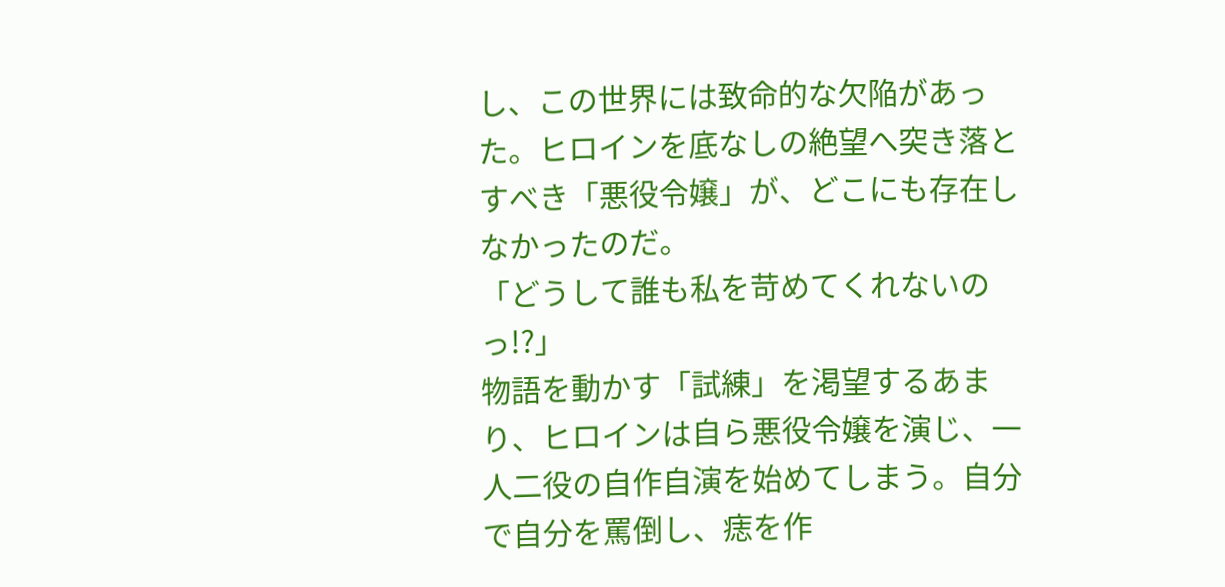し、この世界には致命的な欠陥があった。ヒロインを底なしの絶望へ突き落とすべき「悪役令嬢」が、どこにも存在しなかったのだ。
「どうして誰も私を苛めてくれないのっ!?」
物語を動かす「試練」を渇望するあまり、ヒロインは自ら悪役令嬢を演じ、一人二役の自作自演を始めてしまう。自分で自分を罵倒し、痣を作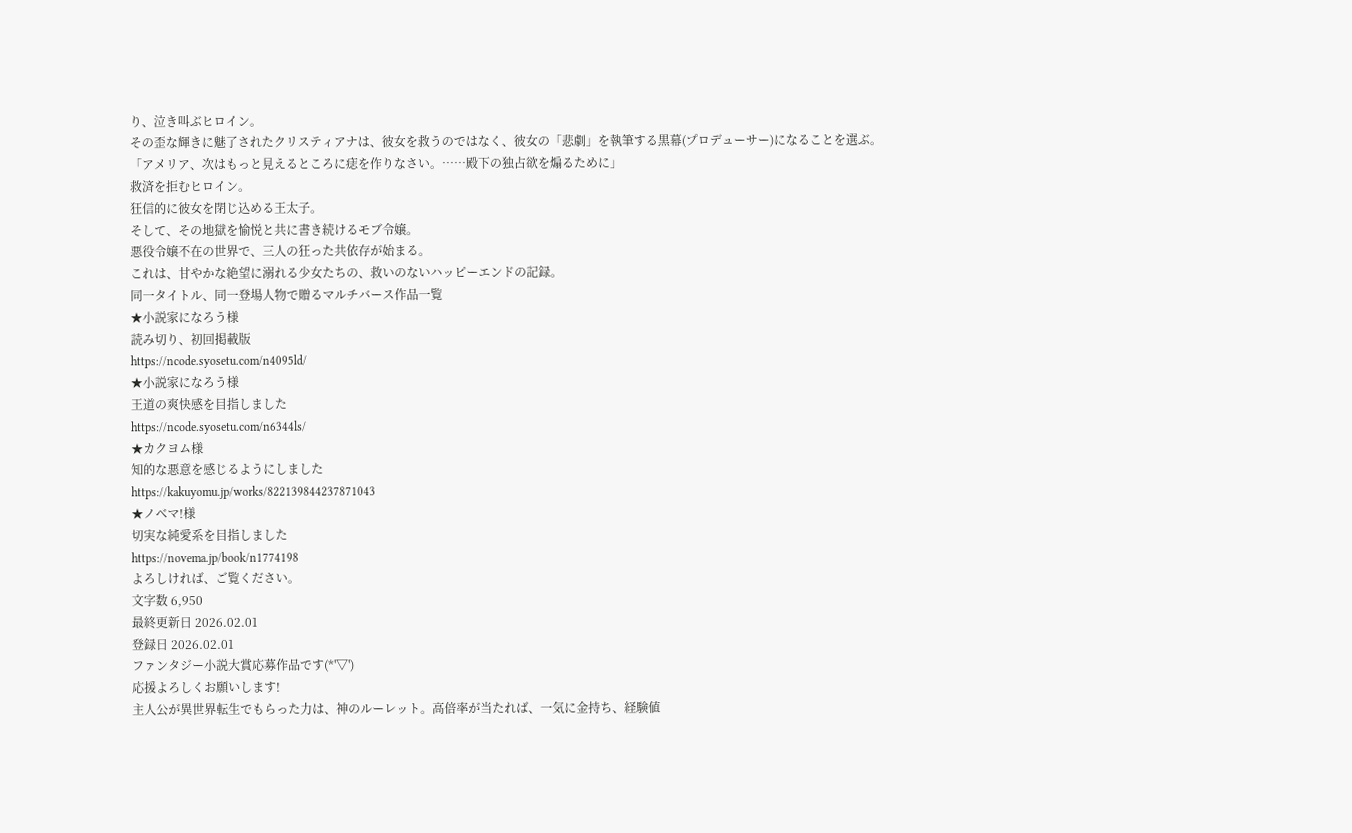り、泣き叫ぶヒロイン。
その歪な輝きに魅了されたクリスティアナは、彼女を救うのではなく、彼女の「悲劇」を執筆する黒幕(プロデューサー)になることを選ぶ。
「アメリア、次はもっと見えるところに痣を作りなさい。……殿下の独占欲を煽るために」
救済を拒むヒロイン。
狂信的に彼女を閉じ込める王太子。
そして、その地獄を愉悦と共に書き続けるモブ令嬢。
悪役令嬢不在の世界で、三人の狂った共依存が始まる。
これは、甘やかな絶望に溺れる少女たちの、救いのないハッピーエンドの記録。
同一タイトル、同一登場人物で贈るマルチバース作品一覧
★小説家になろう様
読み切り、初回掲載版
https://ncode.syosetu.com/n4095ld/
★小説家になろう様
王道の爽快感を目指しました
https://ncode.syosetu.com/n6344ls/
★カクヨム様
知的な悪意を感じるようにしました
https://kakuyomu.jp/works/822139844237871043
★ノベマ!様
切実な純愛系を目指しました
https://novema.jp/book/n1774198
よろしければ、ご覧ください。
文字数 6,950
最終更新日 2026.02.01
登録日 2026.02.01
ファンタジー小説大賞応募作品です(*'▽')
応援よろしくお願いします!
主人公が異世界転生でもらった力は、神のルーレット。高倍率が当たれば、一気に金持ち、経験値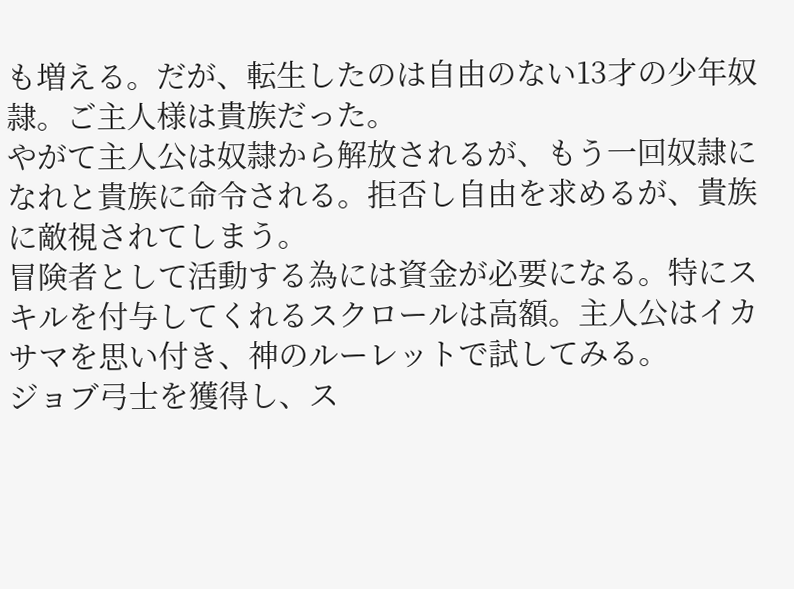も増える。だが、転生したのは自由のない13才の少年奴隷。ご主人様は貴族だった。
やがて主人公は奴隷から解放されるが、もう一回奴隷になれと貴族に命令される。拒否し自由を求めるが、貴族に敵視されてしまう。
冒険者として活動する為には資金が必要になる。特にスキルを付与してくれるスクロールは高額。主人公はイカサマを思い付き、神のルーレットで試してみる。
ジョブ弓士を獲得し、ス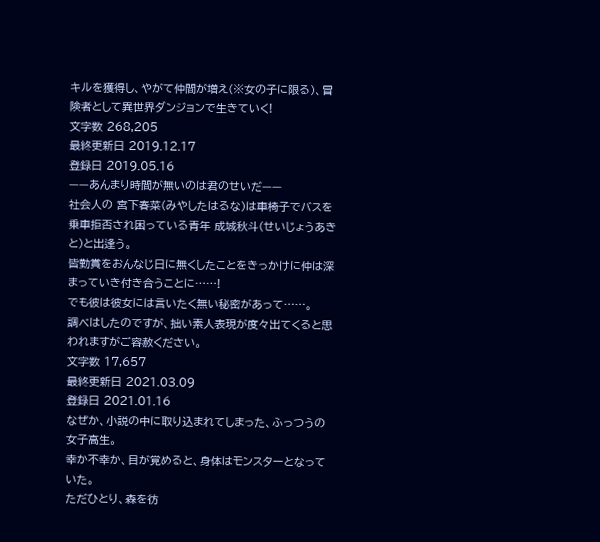キルを獲得し、やがて仲間が増え(※女の子に限る)、冒険者として異世界ダンジョンで生きていく!
文字数 268,205
最終更新日 2019.12.17
登録日 2019.05.16
——あんまり時間が無いのは君のせいだ——
社会人の 宮下春菜(みやしたはるな)は車椅子でバスを乗車拒否され困っている青年 成城秋斗(せいじょうあきと)と出逢う。
皆勤賞をおんなじ日に無くしたことをきっかけに仲は深まっていき付き合うことに……!
でも彼は彼女には言いたく無い秘密があって……。
調べはしたのですが、拙い素人表現が度々出てくると思われますがご容赦ください。
文字数 17,657
最終更新日 2021.03.09
登録日 2021.01.16
なぜか、小説の中に取り込まれてしまった、ふっつうの女子高生。
幸か不幸か、目が覚めると、身体はモンスターとなっていた。
ただひとり、森を彷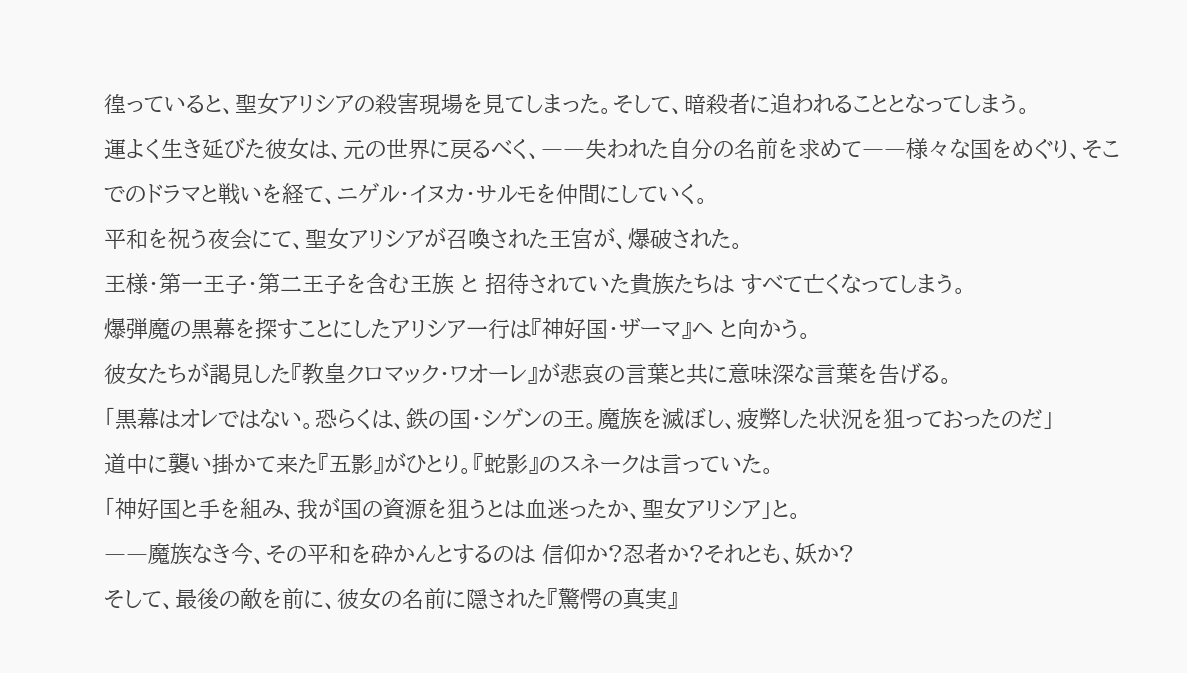徨っていると、聖女アリシアの殺害現場を見てしまった。そして、暗殺者に追われることとなってしまう。
運よく生き延びた彼女は、元の世界に戻るべく、――失われた自分の名前を求めて――様々な国をめぐり、そこでのドラマと戦いを経て、ニゲル・イヌカ・サルモを仲間にしていく。
平和を祝う夜会にて、聖女アリシアが召喚された王宮が、爆破された。
王様・第一王子・第二王子を含む王族 と 招待されていた貴族たちは すべて亡くなってしまう。
爆弾魔の黒幕を探すことにしたアリシア一行は『神好国・ザーマ』へ と向かう。
彼女たちが謁見した『教皇クロマック・ワオーレ』が悲哀の言葉と共に意味深な言葉を告げる。
「黒幕はオレではない。恐らくは、鉄の国・シゲンの王。魔族を滅ぼし、疲弊した状況を狙っておったのだ」
道中に襲い掛かて来た『五影』がひとり。『蛇影』のスネークは言っていた。
「神好国と手を組み、我が国の資源を狙うとは血迷ったか、聖女アリシア」と。
――魔族なき今、その平和を砕かんとするのは 信仰か?忍者か?それとも、妖か?
そして、最後の敵を前に、彼女の名前に隠された『驚愕の真実』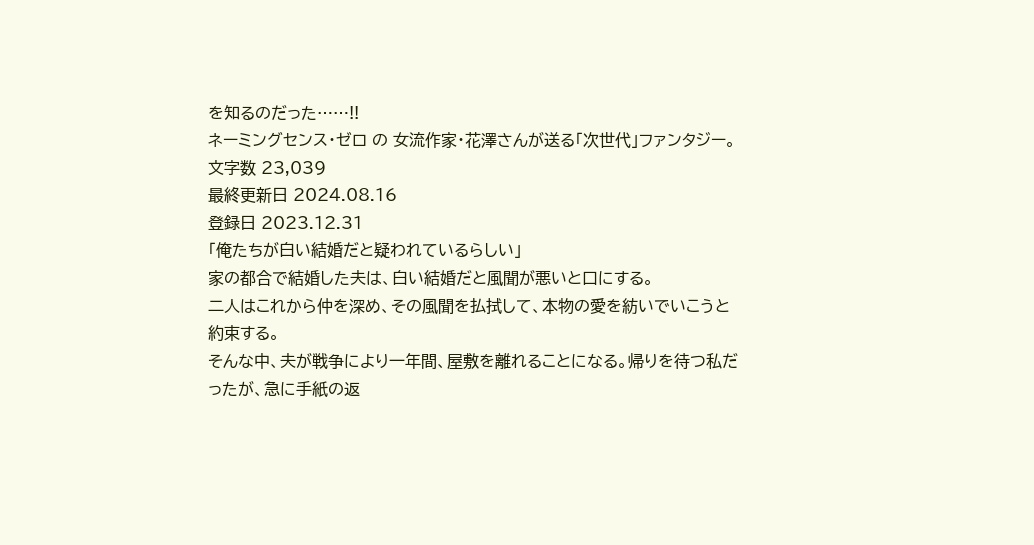を知るのだった……!!
ネーミングセンス・ゼロ の 女流作家・花澤さんが送る「次世代」ファンタジー。
文字数 23,039
最終更新日 2024.08.16
登録日 2023.12.31
「俺たちが白い結婚だと疑われているらしい」
家の都合で結婚した夫は、白い結婚だと風聞が悪いと口にする。
二人はこれから仲を深め、その風聞を払拭して、本物の愛を紡いでいこうと約束する。
そんな中、夫が戦争により一年間、屋敷を離れることになる。帰りを待つ私だったが、急に手紙の返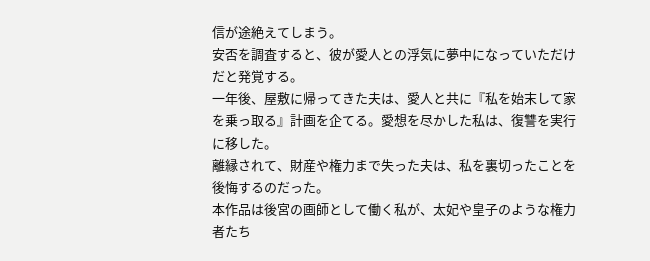信が途絶えてしまう。
安否を調査すると、彼が愛人との浮気に夢中になっていただけだと発覚する。
一年後、屋敷に帰ってきた夫は、愛人と共に『私を始末して家を乗っ取る』計画を企てる。愛想を尽かした私は、復讐を実行に移した。
離縁されて、財産や権力まで失った夫は、私を裏切ったことを後悔するのだった。
本作品は後宮の画師として働く私が、太妃や皇子のような権力者たち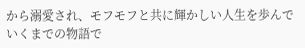から溺愛され、モフモフと共に輝かしい人生を歩んでいくまでの物語で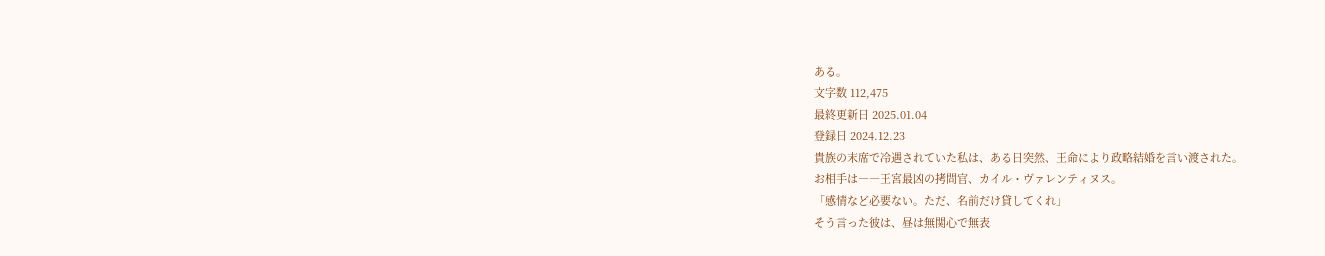ある。
文字数 112,475
最終更新日 2025.01.04
登録日 2024.12.23
貴族の末席で冷遇されていた私は、ある日突然、王命により政略結婚を言い渡された。
お相手は――王宮最凶の拷問官、カイル・ヴァレンティヌス。
「感情など必要ない。ただ、名前だけ貸してくれ」
そう言った彼は、昼は無関心で無表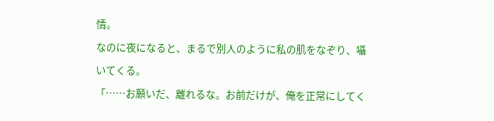情。
なのに夜になると、まるで別人のように私の肌をなぞり、囁いてくる。
「……お願いだ、離れるな。お前だけが、俺を正常にしてく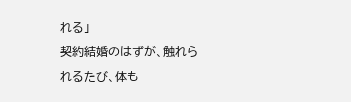れる」
契約結婚のはずが、触れられるたび、体も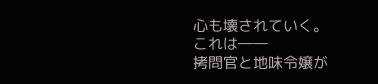心も壊されていく。
これは――
拷問官と地味令嬢が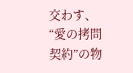交わす、“愛の拷問契約”の物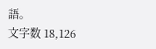語。
文字数 18,126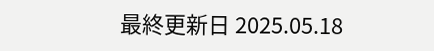最終更新日 2025.05.18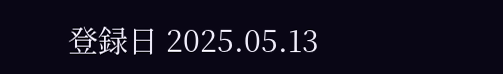登録日 2025.05.13